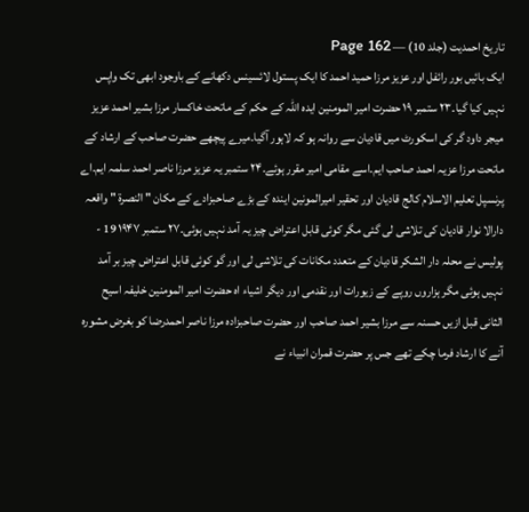تاریخ احمدیت (جلد 10) — Page 162
ایک بائیں بور رائفل اور عزیز مرزا حمید احمد کا ایک پستول لائسینس دکھانے کے باوجود ابھی تک واپس نہیں کیا گیا۔۲۳ ستمبر ۱۹ حضرت امیر المومنین ایدہ اللہ کے حکم کے ماتحت خاکسار مرزا بشیر احمد عزیز میجر داود گر کی اسکورٹ میں قادیان سے روانہ ہو کہ لاہور آگیا۔میرے پیچھے حضرت صاحب کے ارشاد کے ماتحت مرزا عزیہ احمد صاحب ایم۔اسے مقامی امیر مقرر ہوئے۔۲۴ ستمبر یہ عزیز مرزا ناصر احمد سلمہ ایم۔اے پرنسپل تعلیم الاسلام کالج قادیان اور تحقیر امیرالمونین ایندہ کے بڑے صاحبزادے کے مکان " النصرة " واقعہ دارالا نوار قادیان کی تلاشی لی گئی مگر کوئی قابل اعتراض چیز یہ آمد نہیں ہوئی۔۲۷ ستمبر ۱۹۴۷ 19 - پولیس نے محلہ دار الشکر قادیان کے متعدد مکانات کی تلاشی لی اور گو کوئی قابل اعتراض چیز بر آمد نہیں ہوئی مگر ہزاروں روپے کے زیورات اور نقدمی اور دیگر اشیاء اه حضرت امیر المومنین خلیفہ اسیح الثانی قبل ازیں حسنہ سے مرزا بشیر احمد صاحب اور حضرت صاحبزادہ مرزا ناصر احمدرضا کو بغرض مشورہ آنے کا ارشاد فرما چکے تھے جس پر حضرت قمران انبیاء نے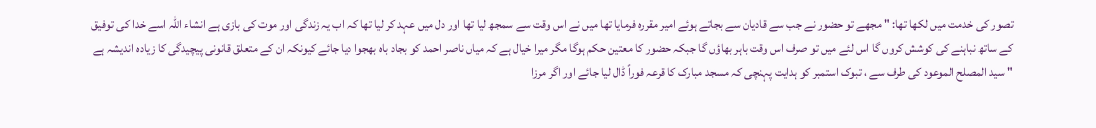تصور کی خدمت میں لکھا تھا: " مجھے تو حضور نے جب سے قادیان سے بجاتے ہوئے امیر مقررہ فرمایا تھا میں نے اس وقت سے سمجھ لیا تھا اور دل میں عہد کر لیا تھا کہ اب یہ زندگی اور موت کی بازی ہے انشاء اللہ اسے خدا کی توفیق کے ساتھ نباہنے کی کوشش کروں گا اس لئے میں تو صرف اس وقت باہر بھاؤں گا جبکہ حضور کا معتین حکم ہوگا مگر میرا خیال ہے کہ میاں ناصر احمد کو بجاد باہ بھجوا دیا جائے کیونکہ ان کے متعلق قانونی پیچیدگی کا زیادہ اندیشہ ہے " سيد المصلح الموعود کی طرف سے ، تبوک استمبر کو ہدایت پہنچی کہ مسجد مبارک کا قرعہ فوراً ڈال لیا جائے اور اگر مرزا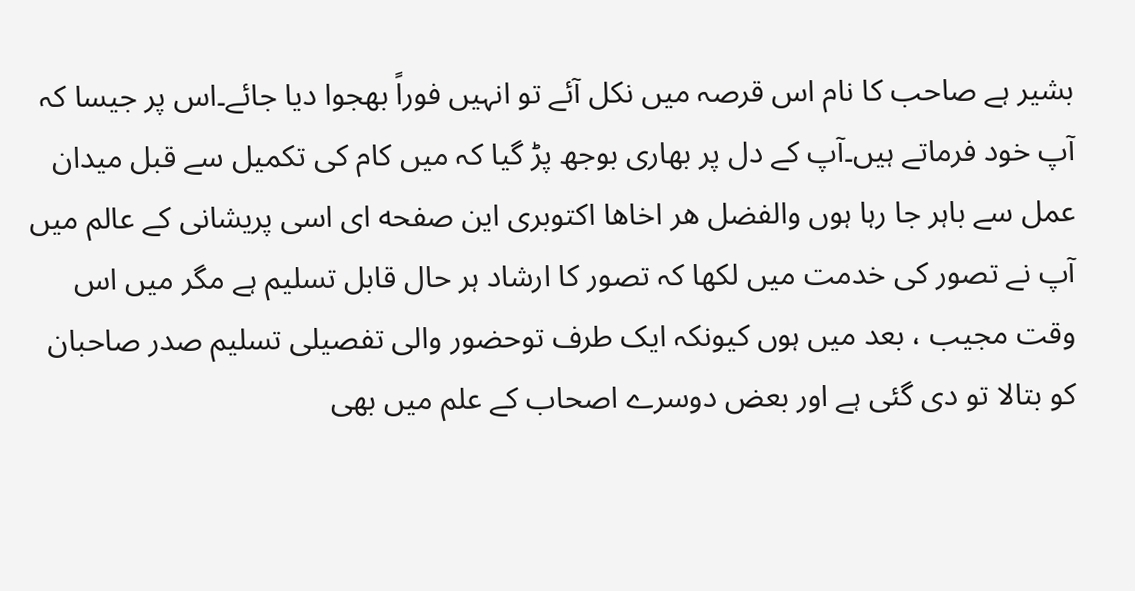بشیر ہے صاحب کا نام اس قرصہ میں نکل آئے تو انہیں فوراً بھجوا دیا جائے۔اس پر جیسا کہ آپ خود فرماتے ہیں۔آپ کے دل پر بھاری بوجھ پڑ گیا کہ میں کام کی تکمیل سے قبل میدان عمل سے باہر جا رہا ہوں والفضل هر اخاها اکتوبری این صفحه ای اسی پریشانی کے عالم میں آپ نے تصور کی خدمت میں لکھا کہ تصور کا ارشاد ہر حال قابل تسلیم ہے مگر میں اس وقت مجیب ، بعد میں ہوں کیونکہ ایک طرف توحضور والی تفصیلی تسلیم صدر صاحبان کو بتالا تو دی گئی ہے اور بعض دوسرے اصحاب کے علم میں بھی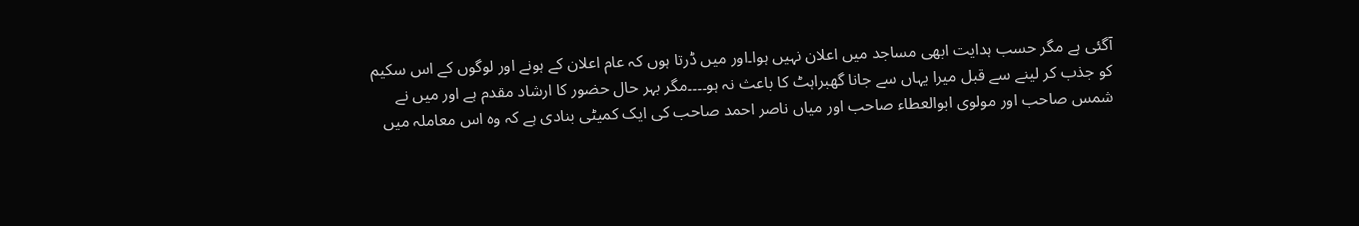آگئی ہے مگر حسب ہدایت ابھی مساجد میں اعلان نہیں ہوا۔اور میں ڈرتا ہوں کہ عام اعلان کے ہونے اور لوگوں کے اس سکیم کو جذب کر لینے سے قبل میرا یہاں سے جانا گھبراہٹ کا باعث نہ ہو۔۔۔۔مگر بہر حال حضور کا ارشاد مقدم ہے اور میں نے شمس صاحب اور مولوی ابوالعطاء صاحب اور میاں ناصر احمد صاحب کی ایک کمیٹی بنادی ہے کہ وہ اس معاملہ میں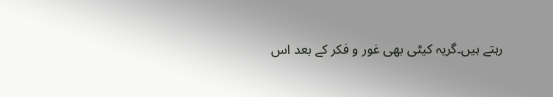رہتے ہیں۔گریہ کیٹی بھی غور و فکر کے بعد اس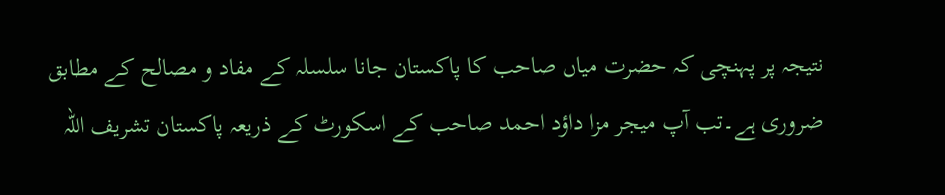نتیجہ پر پہنچی کہ حضرت میاں صاحب کا پاکستان جانا سلسلہ کے مفاد و مصالح کے مطابق ضروری ہے۔تب آپ میجر مزا داؤد احمد صاحب کے اسکورٹ کے ذریعہ پاکستان تشریف اللہ